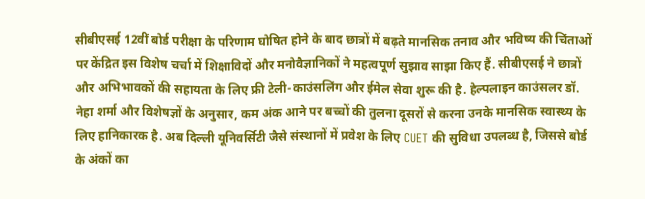सीबीएसई 12वीं बोर्ड परीक्षा के परिणाम घोषित होने के बाद छात्रों में बढ़ते मानसिक तनाव और भविष्य की चिंताओं पर केंद्रित इस विशेष चर्चा में शिक्षाविदों और मनोवैज्ञानिकों ने महत्वपूर्ण सुझाव साझा किए हैं. सीबीएसई ने छात्रों और अभिभावकों की सहायता के लिए फ्री टेली-काउंसलिंग और ईमेल सेवा शुरू की है. हेल्पलाइन काउंसलर डॉ. नेहा शर्मा और विशेषज्ञों के अनुसार, कम अंक आने पर बच्चों की तुलना दूसरों से करना उनके मानसिक स्वास्थ्य के लिए हानिकारक है. अब दिल्ली यूनिवर्सिटी जैसे संस्थानों में प्रवेश के लिए CUET की सुविधा उपलब्ध है, जिससे बोर्ड के अंकों का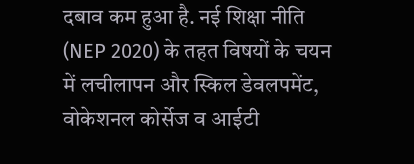दबाव कम हुआ है. नई शिक्षा नीति (NEP 2020) के तहत विषयों के चयन में लचीलापन और स्किल डेवलपमेंट, वोकेशनल कोर्सेज व आईटी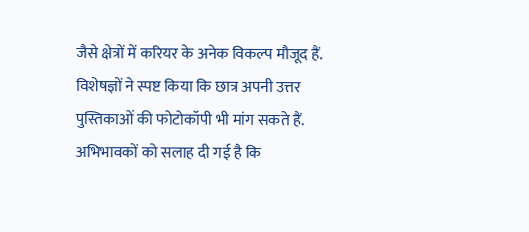जैसे क्षेत्रों में करियर के अनेक विकल्प मौजूद हैं. विशेषज्ञों ने स्पष्ट किया कि छात्र अपनी उत्तर पुस्तिकाओं की फोटोकॉपी भी मांग सकते हैं. अभिभावकों को सलाह दी गई है कि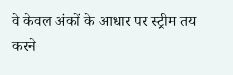वे केवल अंकों के आधार पर स्ट्रीम तय करने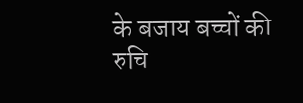के बजाय बच्चों की रुचि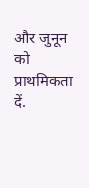और जुनून को प्राथमिकता दें.